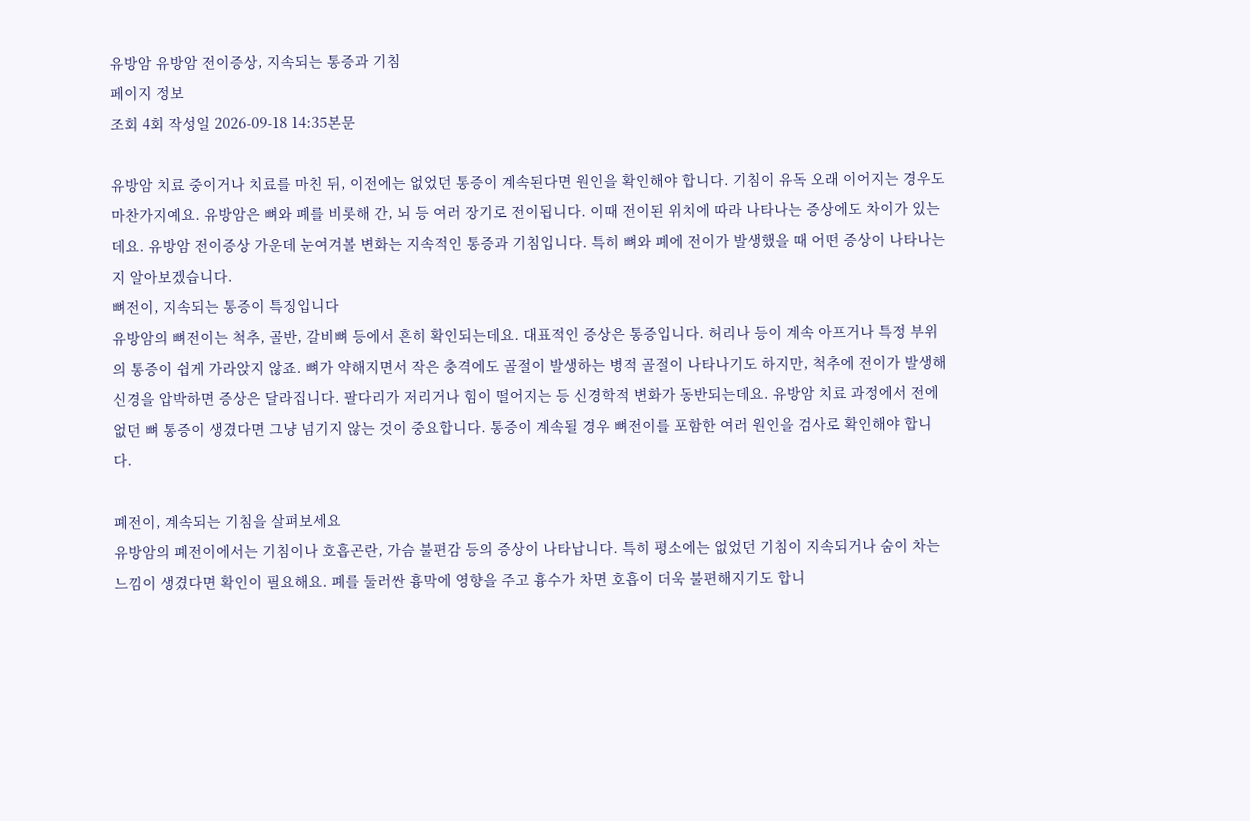유방암 유방암 전이증상, 지속되는 통증과 기침
페이지 정보
조회 4회 작성일 2026-09-18 14:35본문

유방암 치료 중이거나 치료를 마친 뒤, 이전에는 없었던 통증이 계속된다면 원인을 확인해야 합니다. 기침이 유독 오래 이어지는 경우도 마찬가지예요. 유방암은 뼈와 폐를 비롯해 간, 뇌 등 여러 장기로 전이됩니다. 이때 전이된 위치에 따라 나타나는 증상에도 차이가 있는데요. 유방암 전이증상 가운데 눈여겨볼 변화는 지속적인 통증과 기침입니다. 특히 뼈와 폐에 전이가 발생했을 때 어떤 증상이 나타나는지 알아보겠습니다.
뼈전이, 지속되는 통증이 특징입니다
유방암의 뼈전이는 척추, 골반, 갈비뼈 등에서 흔히 확인되는데요. 대표적인 증상은 통증입니다. 허리나 등이 계속 아프거나 특정 부위의 통증이 쉽게 가라앉지 않죠. 뼈가 약해지면서 작은 충격에도 골절이 발생하는 병적 골절이 나타나기도 하지만, 척추에 전이가 발생해 신경을 압박하면 증상은 달라집니다. 팔다리가 저리거나 힘이 떨어지는 등 신경학적 변화가 동반되는데요. 유방암 치료 과정에서 전에 없던 뼈 통증이 생겼다면 그냥 넘기지 않는 것이 중요합니다. 통증이 계속될 경우 뼈전이를 포함한 여러 원인을 검사로 확인해야 합니다.

폐전이, 계속되는 기침을 살펴보세요
유방암의 폐전이에서는 기침이나 호흡곤란, 가슴 불편감 등의 증상이 나타납니다. 특히 평소에는 없었던 기침이 지속되거나 숨이 차는 느낌이 생겼다면 확인이 필요해요. 폐를 둘러싼 흉막에 영향을 주고 흉수가 차면 호흡이 더욱 불편해지기도 합니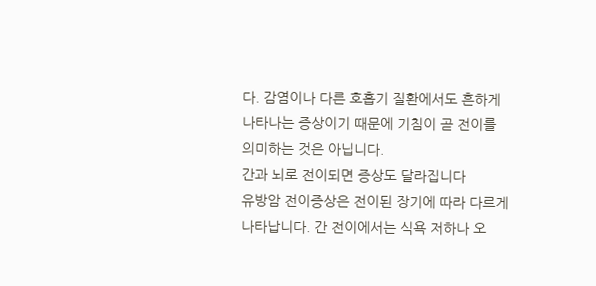다. 감염이나 다른 호흡기 질환에서도 흔하게 나타나는 증상이기 때문에 기침이 곧 전이를 의미하는 것은 아닙니다.
간과 뇌로 전이되면 증상도 달라집니다
유방암 전이증상은 전이된 장기에 따라 다르게 나타납니다. 간 전이에서는 식욕 저하나 오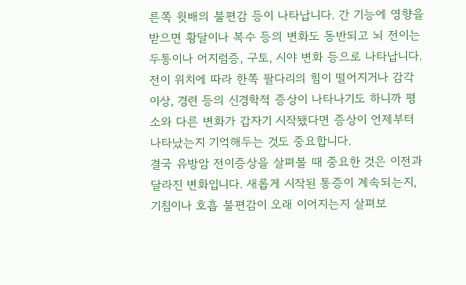른쪽 윗배의 불편감 등이 나타납니다. 간 기능에 영향을 받으면 황달이나 복수 등의 변화도 동반되고 뇌 전이는 두통이나 어지럼증, 구토, 시야 변화 등으로 나타납니다. 전이 위치에 따라 한쪽 팔다리의 힘이 떨어지거나 감각 이상, 경련 등의 신경학적 증상이 나타나기도 하니까 평소와 다른 변화가 갑자기 시작됐다면 증상이 언제부터 나타났는지 기억해두는 것도 중요합니다.
결국 유방암 전이증상을 살펴볼 때 중요한 것은 이전과 달라진 변화입니다. 새롭게 시작된 통증이 계속되는지, 기침이나 호흡 불편감이 오래 이어지는지 살펴보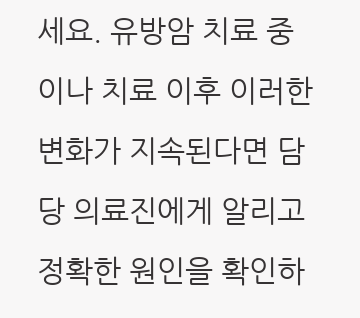세요. 유방암 치료 중이나 치료 이후 이러한 변화가 지속된다면 담당 의료진에게 알리고 정확한 원인을 확인하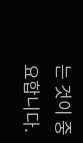는 것이 중요합니다.